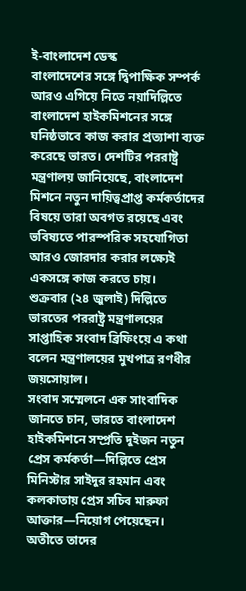ই-বাংলাদেশ ডেস্ক
বাংলাদেশের সঙ্গে দ্বিপাক্ষিক সম্পর্ক আরও এগিয়ে নিতে নয়াদিল্লিতে বাংলাদেশ হাইকমিশনের সঙ্গে ঘনিষ্ঠভাবে কাজ করার প্রত্যাশা ব্যক্ত করেছে ভারত। দেশটির পররাষ্ট্র মন্ত্রণালয় জানিয়েছে, বাংলাদেশ মিশনে নতুন দায়িত্বপ্রাপ্ত কর্মকর্তাদের বিষয়ে তারা অবগত রয়েছে এবং ভবিষ্যতে পারস্পরিক সহযোগিতা আরও জোরদার করার লক্ষ্যেই একসঙ্গে কাজ করতে চায়।
শুক্রবার (২৪ জুলাই) দিল্লিতে ভারতের পররাষ্ট্র মন্ত্রণালয়ের সাপ্তাহিক সংবাদ ব্রিফিংয়ে এ কথা বলেন মন্ত্রণালয়ের মুখপাত্র রণধীর জয়সোয়াল।
সংবাদ সম্মেলনে এক সাংবাদিক জানতে চান, ভারতে বাংলাদেশ হাইকমিশনে সম্প্রতি দুইজন নতুন প্রেস কর্মকর্তা—দিল্লিতে প্রেস মিনিস্টার সাইদুর রহমান এবং কলকাতায় প্রেস সচিব মারুফা আক্তার—নিয়োগ পেয়েছেন। অতীতে তাদের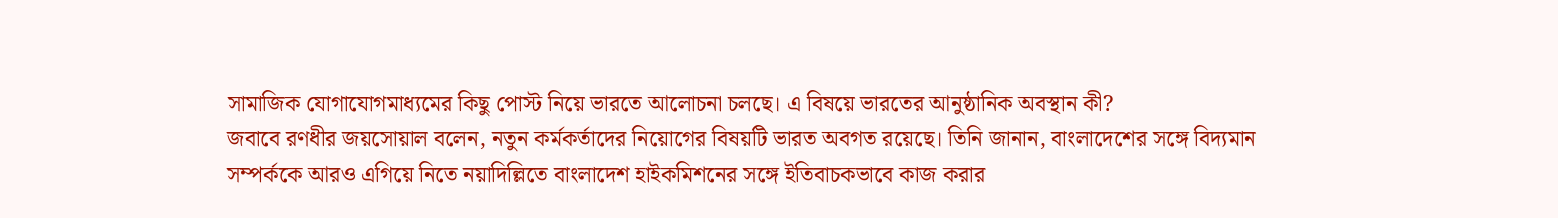সামাজিক যোগাযোগমাধ্যমের কিছু পোস্ট নিয়ে ভারতে আলোচনা চলছে। এ বিষয়ে ভারতের আনুষ্ঠানিক অবস্থান কী?
জবাবে রণধীর জয়সোয়াল বলেন, নতুন কর্মকর্তাদের নিয়োগের বিষয়টি ভারত অবগত রয়েছে। তিনি জানান, বাংলাদেশের সঙ্গে বিদ্যমান সম্পর্ককে আরও এগিয়ে নিতে নয়াদিল্লিতে বাংলাদেশ হাইকমিশনের সঙ্গে ইতিবাচকভাবে কাজ করার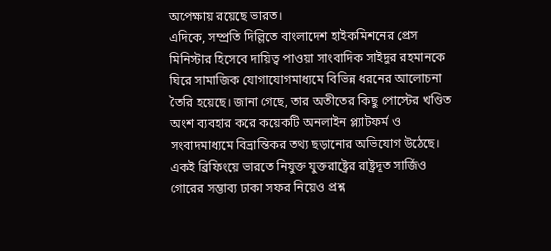অপেক্ষায় রয়েছে ভারত।
এদিকে, সম্প্রতি দিল্লিতে বাংলাদেশ হাইকমিশনের প্রেস মিনিস্টার হিসেবে দায়িত্ব পাওয়া সাংবাদিক সাইদুর রহমানকে ঘিরে সামাজিক যোগাযোগমাধ্যমে বিভিন্ন ধরনের আলোচনা তৈরি হয়েছে। জানা গেছে, তার অতীতের কিছু পোস্টের খণ্ডিত অংশ ব্যবহার করে কয়েকটি অনলাইন প্ল্যাটফর্ম ও সংবাদমাধ্যমে বিভ্রান্তিকর তথ্য ছড়ানোর অভিযোগ উঠেছে।
একই ব্রিফিংয়ে ভারতে নিযুক্ত যুক্তরাষ্ট্রের রাষ্ট্রদূত সার্জিও গোরের সম্ভাব্য ঢাকা সফর নিয়েও প্রশ্ন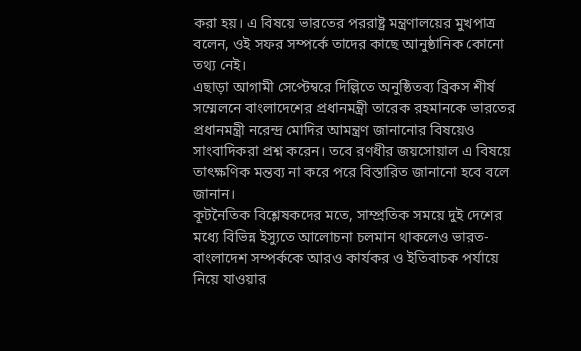করা হয়। এ বিষয়ে ভারতের পররাষ্ট্র মন্ত্রণালয়ের মুখপাত্র বলেন, ওই সফর সম্পর্কে তাদের কাছে আনুষ্ঠানিক কোনো তথ্য নেই।
এছাড়া আগামী সেপ্টেম্বরে দিল্লিতে অনুষ্ঠিতব্য ব্রিকস শীর্ষ সম্মেলনে বাংলাদেশের প্রধানমন্ত্রী তারেক রহমানকে ভারতের প্রধানমন্ত্রী নরেন্দ্র মোদির আমন্ত্রণ জানানোর বিষয়েও সাংবাদিকরা প্রশ্ন করেন। তবে রণধীর জয়সোয়াল এ বিষয়ে তাৎক্ষণিক মন্তব্য না করে পরে বিস্তারিত জানানো হবে বলে জানান।
কূটনৈতিক বিশ্লেষকদের মতে, সাম্প্রতিক সময়ে দুই দেশের মধ্যে বিভিন্ন ইস্যুতে আলোচনা চলমান থাকলেও ভারত-বাংলাদেশ সম্পর্ককে আরও কার্যকর ও ইতিবাচক পর্যায়ে নিয়ে যাওয়ার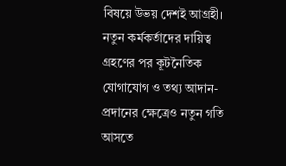বিষয়ে উভয় দেশই আগ্রহী। নতুন কর্মকর্তাদের দায়িত্ব গ্রহণের পর কূটনৈতিক যোগাযোগ ও তথ্য আদান-প্রদানের ক্ষেত্রেও নতুন গতি আসতে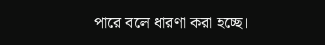পারে বলে ধারণা করা হচ্ছে।